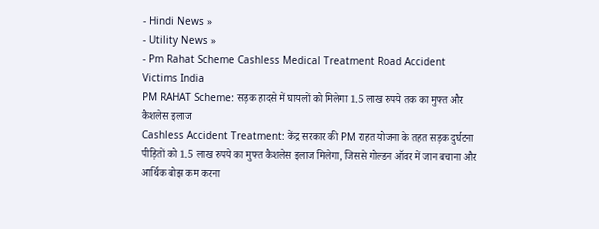- Hindi News »
- Utility News »
- Pm Rahat Scheme Cashless Medical Treatment Road Accident Victims India
PM RAHAT Scheme: सड़क हादसे में घायलों को मिलेगा 1.5 लाख रुपये तक का मुफ्त और कैशलेस इलाज
Cashless Accident Treatment: केंद्र सरकार की PM राहत योजना के तहत सड़क दुर्घटना पीड़ितों को 1.5 लाख रुपये का मुफ्त कैशलेस इलाज मिलेगा, जिससे गोल्डन ऑवर में जान बचाना और आर्थिक बोझ कम करना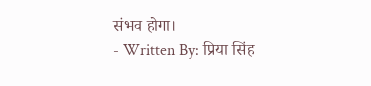संभव होगा।
- Written By: प्रिया सिंह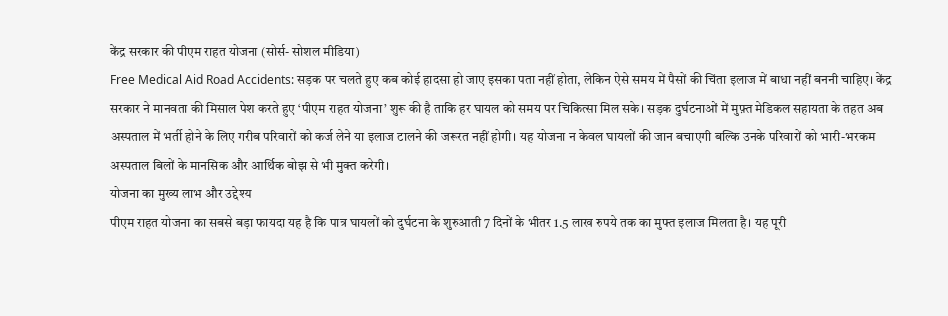केंद्र सरकार की पीएम राहत योजना (सोर्स- सोशल मीडिया)
Free Medical Aid Road Accidents: सड़क पर चलते हुए कब कोई हादसा हो जाए इसका पता नहीं होता, लेकिन ऐसे समय में पैसों की चिंता इलाज में बाधा नहीं बननी चाहिए। केंद्र सरकार ने मानवता की मिसाल पेश करते हुए ‘पीएम राहत योजना’ शुरू की है ताकि हर घायल को समय पर चिकित्सा मिल सके। सड़क दुर्घटनाओं में मुफ़्त मेडिकल सहायता के तहत अब अस्पताल में भर्ती होने के लिए गरीब परिवारों को कर्ज लेने या इलाज टालने की जरूरत नहीं होगी। यह योजना न केवल घायलों की जान बचाएगी बल्कि उनके परिवारों को भारी-भरकम अस्पताल बिलों के मानसिक और आर्थिक बोझ से भी मुक्त करेगी।
योजना का मुख्य लाभ और उद्देश्य
पीएम राहत योजना का सबसे बड़ा फायदा यह है कि पात्र घायलों को दुर्घटना के शुरुआती 7 दिनों के भीतर 1.5 लाख रुपये तक का मुफ्त इलाज मिलता है। यह पूरी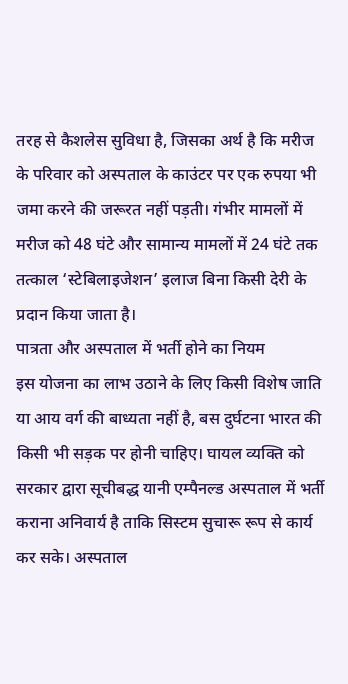तरह से कैशलेस सुविधा है, जिसका अर्थ है कि मरीज के परिवार को अस्पताल के काउंटर पर एक रुपया भी जमा करने की जरूरत नहीं पड़ती। गंभीर मामलों में मरीज को 48 घंटे और सामान्य मामलों में 24 घंटे तक तत्काल ‘स्टेबिलाइजेशन’ इलाज बिना किसी देरी के प्रदान किया जाता है।
पात्रता और अस्पताल में भर्ती होने का नियम
इस योजना का लाभ उठाने के लिए किसी विशेष जाति या आय वर्ग की बाध्यता नहीं है, बस दुर्घटना भारत की किसी भी सड़क पर होनी चाहिए। घायल व्यक्ति को सरकार द्वारा सूचीबद्ध यानी एम्पैनल्ड अस्पताल में भर्ती कराना अनिवार्य है ताकि सिस्टम सुचारू रूप से कार्य कर सके। अस्पताल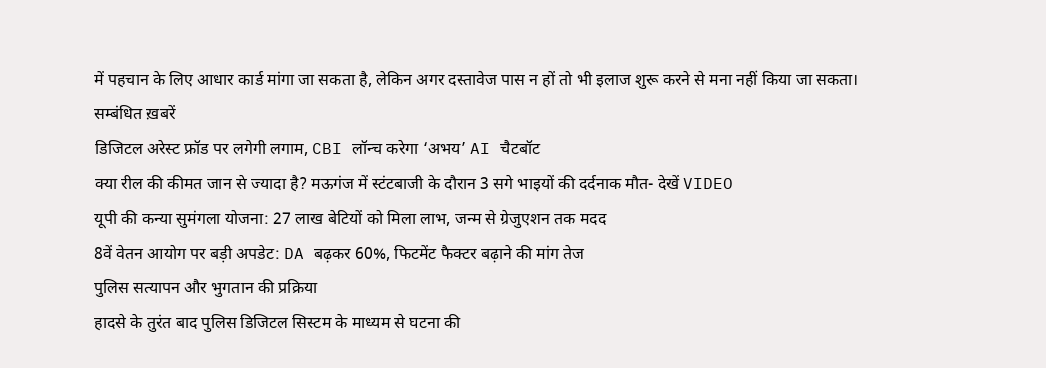में पहचान के लिए आधार कार्ड मांगा जा सकता है, लेकिन अगर दस्तावेज पास न हों तो भी इलाज शुरू करने से मना नहीं किया जा सकता।
सम्बंधित ख़बरें
डिजिटल अरेस्ट फ्रॉड पर लगेगी लगाम, CBI लॉन्च करेगा ‘अभय’ AI चैटबॉट
क्या रील की कीमत जान से ज्यादा है? मऊगंज में स्टंटबाजी के दौरान 3 सगे भाइयों की दर्दनाक मौत- देखें VIDEO
यूपी की कन्या सुमंगला योजना: 27 लाख बेटियों को मिला लाभ, जन्म से ग्रेजुएशन तक मदद
8वें वेतन आयोग पर बड़ी अपडेट: DA बढ़कर 60%, फिटमेंट फैक्टर बढ़ाने की मांग तेज
पुलिस सत्यापन और भुगतान की प्रक्रिया
हादसे के तुरंत बाद पुलिस डिजिटल सिस्टम के माध्यम से घटना की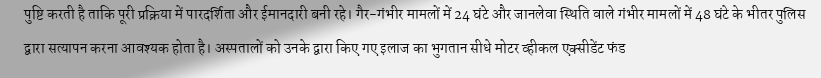पुष्टि करती है ताकि पूरी प्रक्रिया में पारदर्शिता और ईमानदारी बनी रहे। गैर-गंभीर मामलों में 24 घंटे और जानलेवा स्थिति वाले गंभीर मामलों में 48 घंटे के भीतर पुलिस द्वारा सत्यापन करना आवश्यक होता है। अस्पतालों को उनके द्वारा किए गए इलाज का भुगतान सीधे मोटर व्हीकल एक्सीडेंट फंड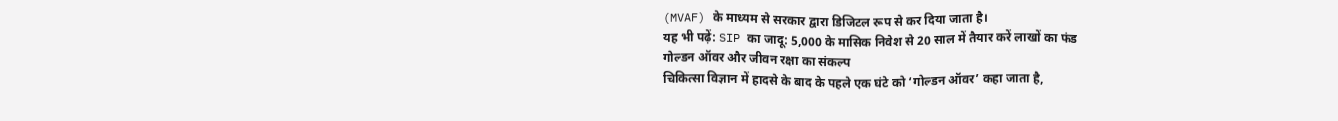(MVAF) के माध्यम से सरकार द्वारा डिजिटल रूप से कर दिया जाता है।
यह भी पढ़ें: SIP का जादू: 5,000 के मासिक निवेश से 20 साल में तैयार करें लाखों का फंड
गोल्डन ऑवर और जीवन रक्षा का संकल्प
चिकित्सा विज्ञान में हादसे के बाद के पहले एक घंटे को ‘गोल्डन ऑवर’ कहा जाता है,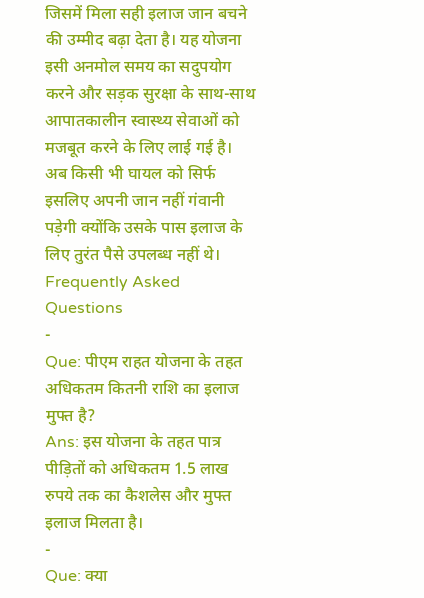जिसमें मिला सही इलाज जान बचने की उम्मीद बढ़ा देता है। यह योजना इसी अनमोल समय का सदुपयोग करने और सड़क सुरक्षा के साथ-साथ आपातकालीन स्वास्थ्य सेवाओं को मजबूत करने के लिए लाई गई है। अब किसी भी घायल को सिर्फ इसलिए अपनी जान नहीं गंवानी पड़ेगी क्योंकि उसके पास इलाज के लिए तुरंत पैसे उपलब्ध नहीं थे।
Frequently Asked Questions
-
Que: पीएम राहत योजना के तहत अधिकतम कितनी राशि का इलाज मुफ्त है?
Ans: इस योजना के तहत पात्र पीड़ितों को अधिकतम 1.5 लाख रुपये तक का कैशलेस और मुफ्त इलाज मिलता है।
-
Que: क्या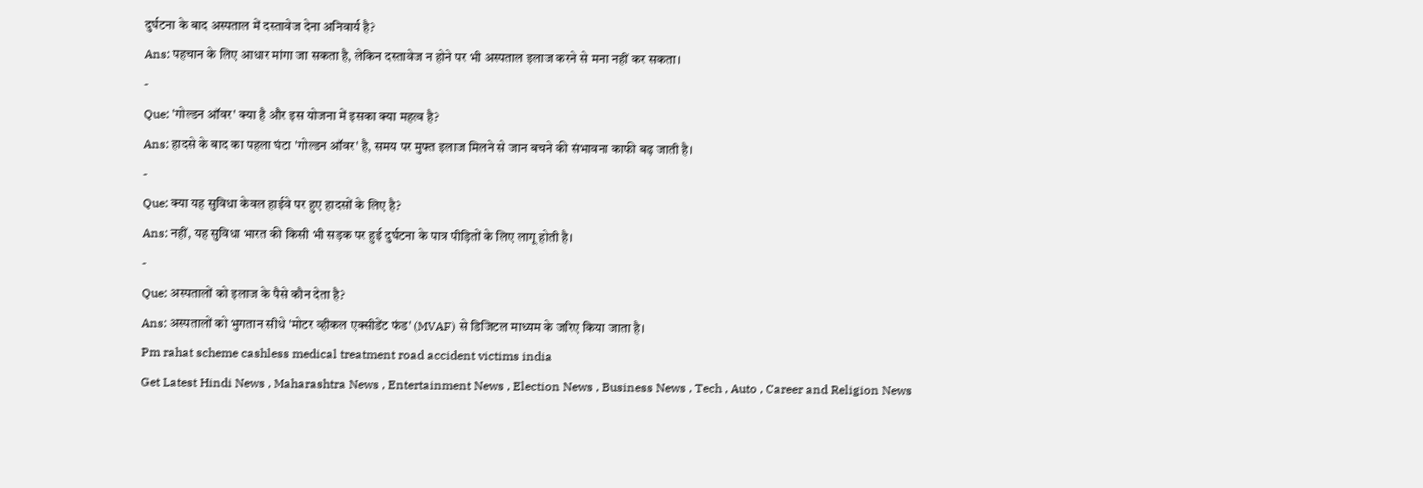दुर्घटना के बाद अस्पताल में दस्तावेज देना अनिवार्य है?
Ans: पहचान के लिए आधार मांगा जा सकता है, लेकिन दस्तावेज न होने पर भी अस्पताल इलाज करने से मना नहीं कर सकता।
-
Que: 'गोल्डन ऑवर' क्या है और इस योजना में इसका क्या महत्व है?
Ans: हादसे के बाद का पहला घंटा 'गोल्डन ऑवर' है, समय पर मुफ्त इलाज मिलने से जान बचने की संभावना काफी बढ़ जाती है।
-
Que: क्या यह सुविधा केवल हाईवे पर हुए हादसों के लिए है?
Ans: नहीं, यह सुविधा भारत की किसी भी सड़क पर हुई दुर्घटना के पात्र पीड़ितों के लिए लागू होती है।
-
Que: अस्पतालों को इलाज के पैसे कौन देता है?
Ans: अस्पतालों को भुगतान सीधे 'मोटर व्हीकल एक्सीडेंट फंड' (MVAF) से डिजिटल माध्यम के जरिए किया जाता है।
Pm rahat scheme cashless medical treatment road accident victims india
Get Latest Hindi News , Maharashtra News , Entertainment News , Election News , Business News , Tech , Auto , Career and Religion News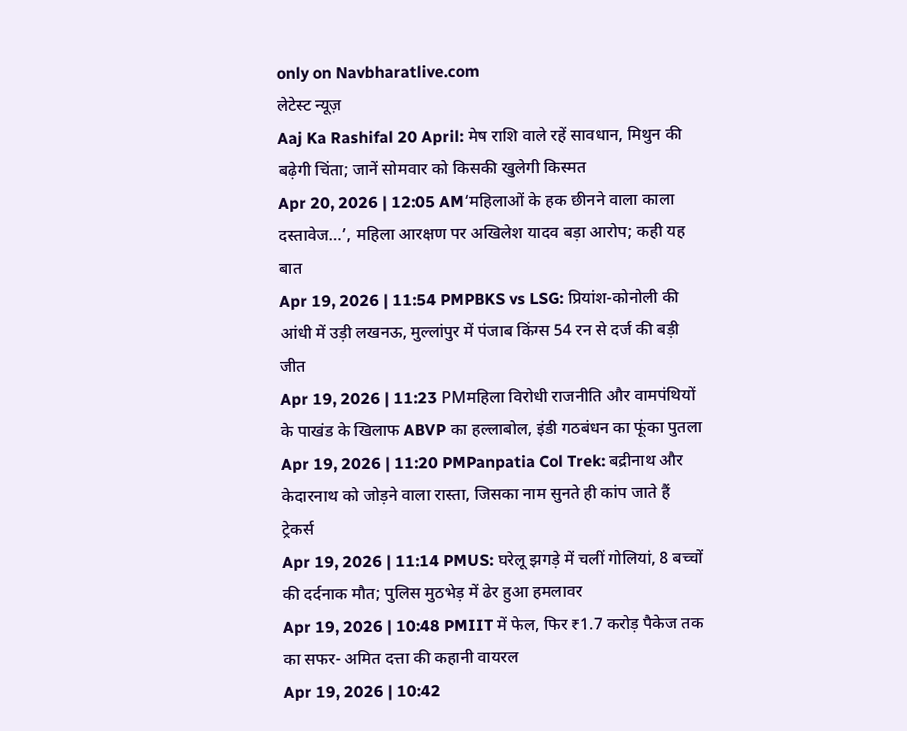only on Navbharatlive.com
लेटेस्ट न्यूज़
Aaj Ka Rashifal 20 April: मेष राशि वाले रहें सावधान, मिथुन की बढ़ेगी चिंता; जानें सोमवार को किसकी खुलेगी किस्मत
Apr 20, 2026 | 12:05 AM‘महिलाओं के हक छीनने वाला काला दस्तावेज…’, महिला आरक्षण पर अखिलेश यादव बड़ा आरोप; कही यह बात
Apr 19, 2026 | 11:54 PMPBKS vs LSG: प्रियांश-कोनोली की आंधी में उड़ी लखनऊ, मुल्लांपुर में पंजाब किंग्स 54 रन से दर्ज की बड़ी जीत
Apr 19, 2026 | 11:23 PMमहिला विरोधी राजनीति और वामपंथियों के पाखंड के खिलाफ ABVP का हल्लाबोल, इंडी गठबंधन का फूंका पुतला
Apr 19, 2026 | 11:20 PMPanpatia Col Trek: बद्रीनाथ और केदारनाथ को जोड़ने वाला रास्ता, जिसका नाम सुनते ही कांप जाते हैं ट्रेकर्स
Apr 19, 2026 | 11:14 PMUS: घरेलू झगड़े में चलीं गोलियां, 8 बच्चों की दर्दनाक मौत; पुलिस मुठभेड़ में ढेर हुआ हमलावर
Apr 19, 2026 | 10:48 PMIIT में फेल, फिर ₹1.7 करोड़ पैकेज तक का सफर- अमित दत्ता की कहानी वायरल
Apr 19, 2026 | 10:42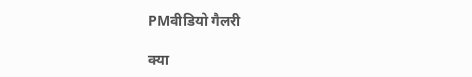PMवीडियो गैलरी

क्या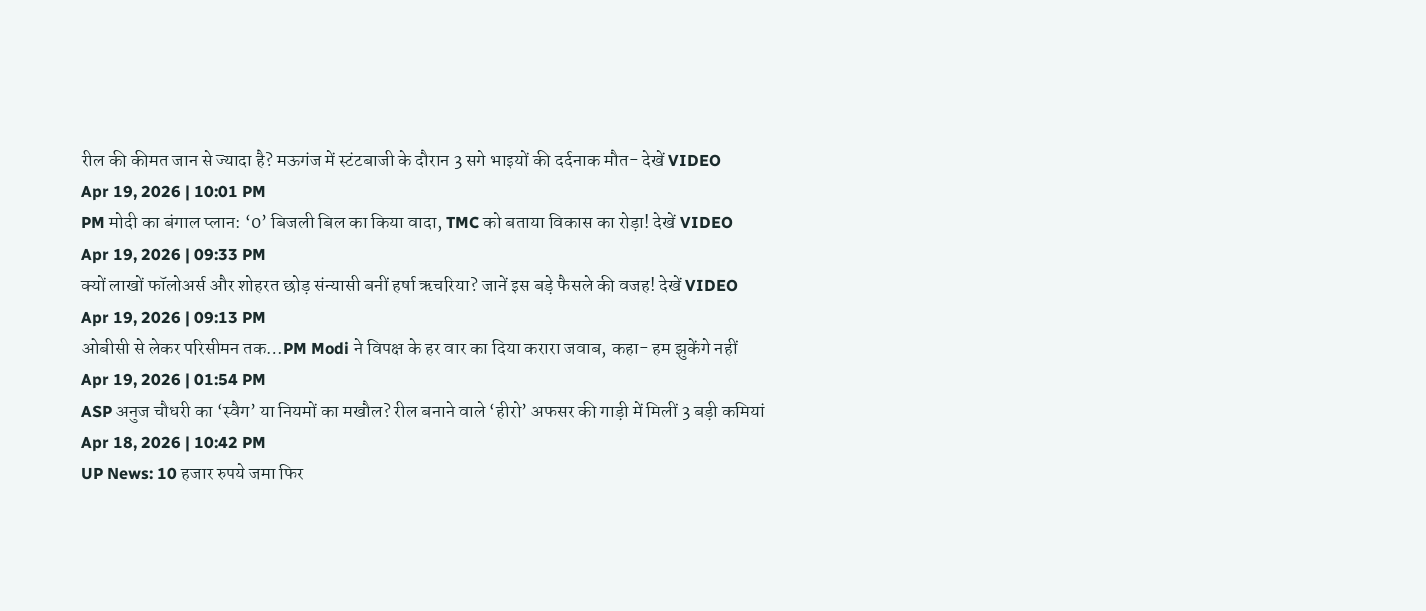रील की कीमत जान से ज्यादा है? मऊगंज में स्टंटबाजी के दौरान 3 सगे भाइयों की दर्दनाक मौत- देखें VIDEO
Apr 19, 2026 | 10:01 PM
PM मोदी का बंगाल प्लान: ‘0’ बिजली बिल का किया वादा, TMC को बताया विकास का रोड़ा! देखें VIDEO
Apr 19, 2026 | 09:33 PM
क्यों लाखों फॉलोअर्स और शोहरत छोड़ संन्यासी बनीं हर्षा ऋचरिया? जानें इस बड़े फैसले की वजह! देखें VIDEO
Apr 19, 2026 | 09:13 PM
ओबीसी से लेकर परिसीमन तक…PM Modi ने विपक्ष के हर वार का दिया करारा जवाब, कहा- हम झुकेंगे नहीं
Apr 19, 2026 | 01:54 PM
ASP अनुज चौधरी का ‘स्वैग’ या नियमों का मखौल? रील बनाने वाले ‘हीरो’ अफसर की गाड़ी में मिलीं 3 बड़ी कमियां
Apr 18, 2026 | 10:42 PM
UP News: 10 हजार रुपये जमा फिर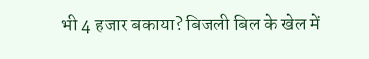भी 4 हजार बकाया? बिजली बिल के खेल में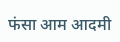फंसा आम आदमी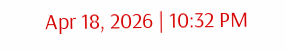Apr 18, 2026 | 10:32 PM